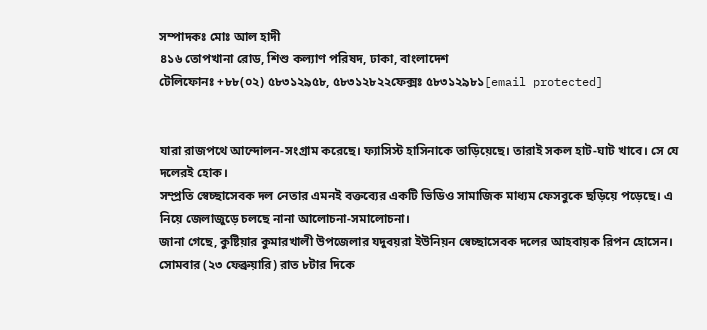সম্পাদকঃ মোঃ আল হাদী
৪১৬ তোপখানা রোড, শিশু কল্যাণ পরিষদ, ঢাকা, বাংলাদেশ
টেলিফোনঃ +৮৮(০২) ৫৮৩১২৯৫৮, ৫৮৩১২৮২২ফেক্সঃ ৫৮৩১২৯৮১[email protected]


যারা রাজপথে আন্দোলন-সংগ্রাম করেছে। ফ্যাসিস্ট হাসিনাকে তাড়িয়েছে। তারাই সকল হাট-ঘাট খাবে। সে যে দলেরই হোক।
সম্প্রতি স্বেচ্ছাসেবক দল নেতার এমনই বক্তব্যের একটি ভিডিও সামাজিক মাধ্যম ফেসবুকে ছড়িয়ে পড়েছে। এ নিয়ে জেলাজুড়ে চলছে নানা আলোচনা-সমালোচনা।
জানা গেছে, কুষ্টিয়ার কুমারখালী উপজেলার যদুবয়রা ইউনিয়ন স্বেচ্ছাসেবক দলের আহবায়ক রিপন হোসেন। সোমবার (২৩ ফেব্রুয়ারি) রাত ৮টার দিকে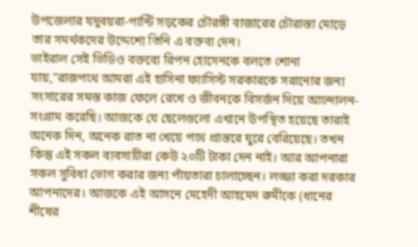উপজেলার যদুবয়রা-পান্টি সড়কের চৌরঙ্গী বাজারের চৌরাস্তা মোড়ে তার সমর্থকদের উদ্দেশ্যে তিনি এ বক্তব্য দেন।
ভাইরাল সেই ভিডিও বক্তব্যে রিপন হোসেনকে বলতে শোনা যায়,"রাজপথে আমরা এই হাসিনা ফ্যাসিস্ট সরকারকে সরানোর জন্য সংসারের সমস্ত কাজ ফেলে রেখে ও জীবনকে বিসর্জন দিয়ে আন্দোলন-সংগ্রাম করেছি। আজকে যে ছেলেগুলো এখানে উপস্থিত হয়েছে তারাই অনেক দিন, অনেক রাত না খেয়ে পথে প্রান্তরে ঘুরে বেরিয়েছে। তখন কিন্তু এই সকল ব্যবসায়ীরা কেউ ২০টি টাকা দেন নাই। আর আপনারা সকল সুবিধা ভোগ করার জন্য পাঁয়তারা চালাচ্ছেন। লজ্জা করা দরকার আপনাদের। আজকে এই আসনে মেহেদী আহমেদ রুমীকে (ধানের শীষের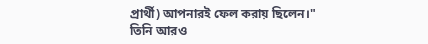প্রার্থী) আপনারই ফেল করায় ছিলেন।"
তিনি আরও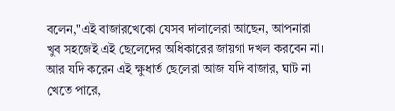বলেন,"এই বাজারখেকো যেসব দালালেরা আছেন, আপনারা খুব সহজেই এই ছেলেদের অধিকারের জায়গা দখল করবেন না। আর যদি করেন এই ক্ষুধার্ত ছেলেরা আজ যদি বাজার, ঘাট না খেতে পারে,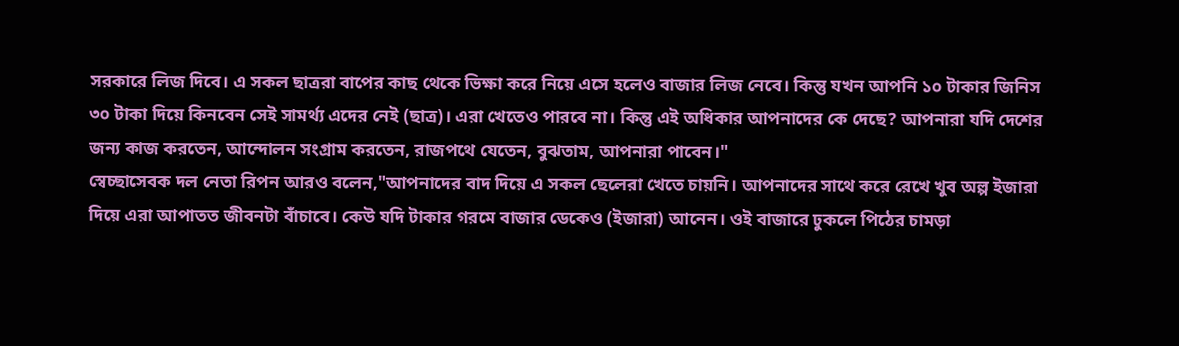সরকারে লিজ দিবে। এ সকল ছাত্ররা বাপের কাছ থেকে ভিক্ষা করে নিয়ে এসে হলেও বাজার লিজ নেবে। কিন্তু যখন আপনি ১০ টাকার জিনিস ৩০ টাকা দিয়ে কিনবেন সেই সামর্থ্য এদের নেই (ছাত্র)। এরা খেতেও পারবে না। কিন্তু এই অধিকার আপনাদের কে দেছে? আপনারা যদি দেশের জন্য কাজ করতেন, আন্দোলন সংগ্রাম করতেন, রাজপথে যেতেন, বুঝতাম, আপনারা পাবেন।"
স্বেচ্ছাসেবক দল নেতা রিপন আরও বলেন,"আপনাদের বাদ দিয়ে এ সকল ছেলেরা খেতে চায়নি। আপনাদের সাথে করে রেখে খুব অল্প ইজারা দিয়ে এরা আপাতত জীবনটা বাঁচাবে। কেউ যদি টাকার গরমে বাজার ডেকেও (ইজারা) আনেন। ওই বাজারে ঢুকলে পিঠের চামড়া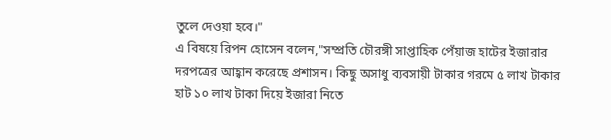তুলে দেওয়া হবে।"
এ বিষয়ে রিপন হোসেন বলেন,"সম্প্রতি চৌরঙ্গী সাপ্তাহিক পেঁয়াজ হাটের ইজারার দরপত্রের আহ্বান করেছে প্রশাসন। কিছু অসাধু ব্যবসায়ী টাকার গরমে ৫ লাখ টাকার হাট ১০ লাখ টাকা দিয়ে ইজারা নিতে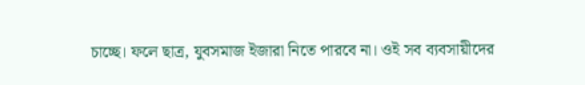চাচ্ছে। ফলে ছাত্র, যুবসমাজ ইজারা নিতে পারবে না। ওই সব ব্যবসায়ীদের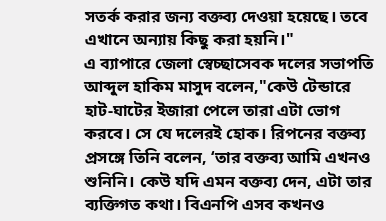সতর্ক করার জন্য বক্তব্য দেওয়া হয়েছে। তবে এখানে অন্যায় কিছু করা হয়নি।"
এ ব্যাপারে জেলা স্বেচ্ছাসেবক দলের সভাপতি আব্দুল হাকিম মাসুদ বলেন,"কেউ টেন্ডারে হাট-ঘাটের ইজারা পেলে তারা এটা ভোগ করবে। সে যে দলেরই হোক। রিপনের বক্তব্য প্রসঙ্গে তিনি বলেন, ‘তার বক্তব্য আমি এখনও শুনিনি। কেউ যদি এমন বক্তব্য দেন, এটা তার ব্যক্তিগত কথা। বিএনপি এসব কখনও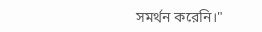সমর্থন করেনি।"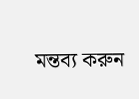মন্তব্য করুন